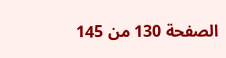الصفحة 130 من 145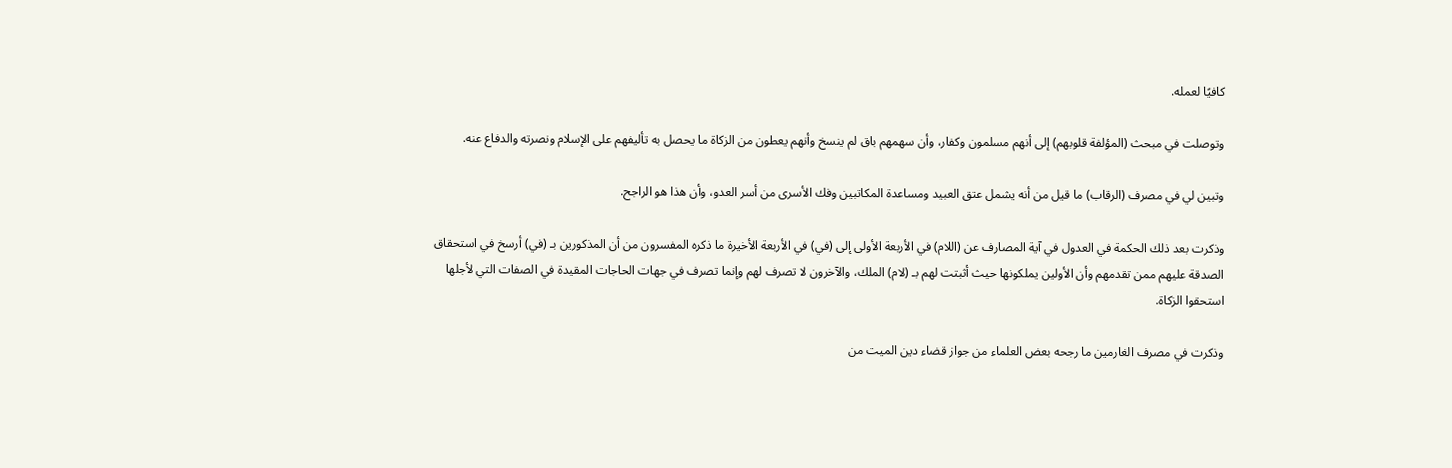كافيًا لعمله.

وتوصلت في مبحث (المؤلفة قلوبهم) إلى أنهم مسلمون وكفار، وأن سهمهم باق لم ينسخ وأنهم يعطون من الزكاة ما يحصل به تأليفهم على الإسلام ونصرته والدفاع عنه.

وتبين لي في مصرف (الرقاب) ما قيل من أنه يشمل عتق العبيد ومساعدة المكاتبين وفك الأسرى من أسر العدو، وأن هذا هو الراجح.

وذكرت بعد ذلك الحكمة في العدول في آية المصارف عن (اللام) في الأربعة الأولى إلى (في) في الأربعة الأخيرة ما ذكره المفسرون من أن المذكورين بـ (في) أرسخ في استحقاق الصدقة عليهم ممن تقدمهم وأن الأولين يملكونها حيث أثبتت لهم بـ (لام) الملك، والآخرون لا تصرف لهم وإنما تصرف في جهات الحاجات المقيدة في الصفات التي لأجلها استحقوا الزكاة.

وذكرت في مصرف الغارمين ما رجحه بعض العلماء من جواز قضاء دين الميت من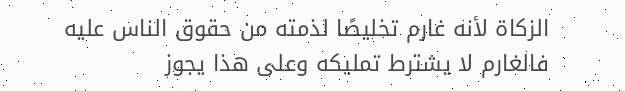الزكاة لأنه غارم تخليصًا لذمته من حقوق الناس عليه فالغارم لا يشترط تمليكه وعلى هذا يجوز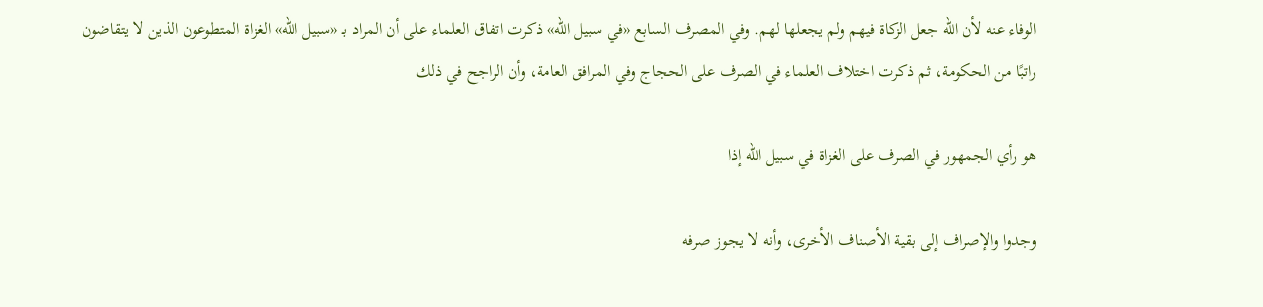الوفاء عنه لأن الله جعل الزكاة فيهم ولم يجعلها لهم. وفي المصرف السابع «في سبيل الله» ذكرت اتفاق العلماء على أن المراد بـ «سبيل الله» الغزاة المتطوعون الذين لا يتقاضون راتبًا من الحكومة، ثم ذكرت اختلاف العلماء في الصرف على الحجاج وفي المرافق العامة، وأن الراجح في ذلك

هو رأي الجمهور في الصرف على الغزاة في سبيل الله إذا

وجدوا والإصراف إلى بقية الأصناف الأخرى، وأنه لا يجوز صرفه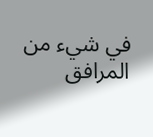في شيء من المرافق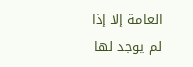العامة إلا إذا لم يوجد لها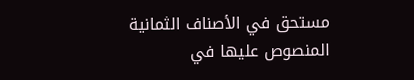مستحق في الأصناف الثمانية المنصوص عليها في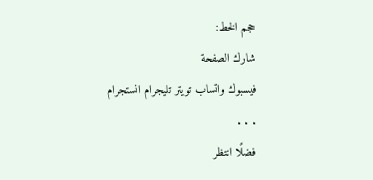حجم الخط:
شارك الصفحة
فيسبوك واتساب تويتر تليجرام انستجرام
. . .
فضلًا انتظر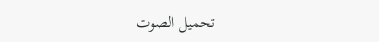تحميل الصوت